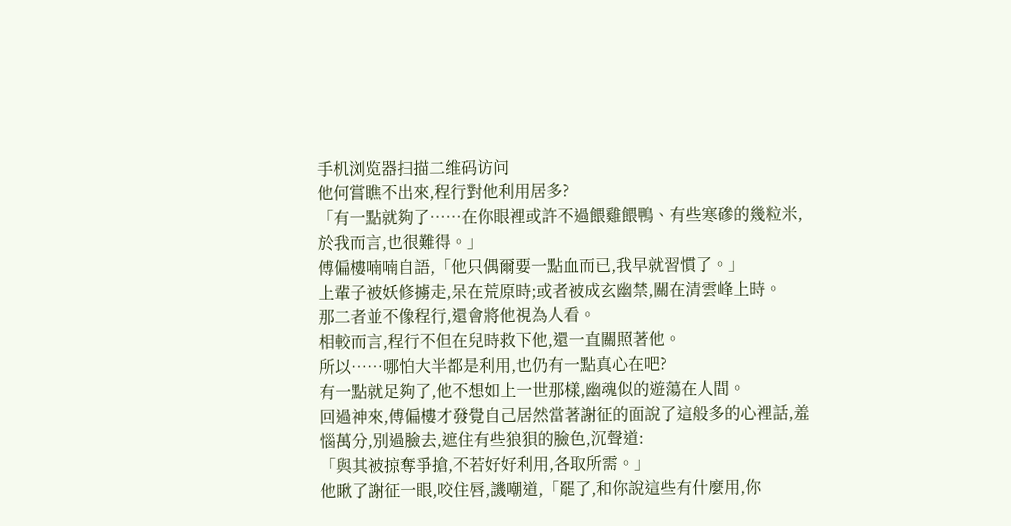手机浏览器扫描二维码访问
他何嘗瞧不出來,程行對他利用居多?
「有一點就夠了……在你眼裡或許不過餵雞餵鴨、有些寒磣的幾粒米,於我而言,也很難得。」
傅偏樓喃喃自語,「他只偶爾要一點血而已,我早就習慣了。」
上輩子被妖修擄走,呆在荒原時;或者被成玄幽禁,關在清雲峰上時。
那二者並不像程行,還會將他視為人看。
相較而言,程行不但在兒時救下他,還一直關照著他。
所以……哪怕大半都是利用,也仍有一點真心在吧?
有一點就足夠了,他不想如上一世那樣,幽魂似的遊蕩在人間。
回過神來,傅偏樓才發覺自己居然當著謝征的面說了這般多的心裡話,羞惱萬分,別過臉去,遮住有些狼狽的臉色,沉聲道:
「與其被掠奪爭搶,不若好好利用,各取所需。」
他瞅了謝征一眼,咬住唇,譏嘲道,「罷了,和你說這些有什麼用,你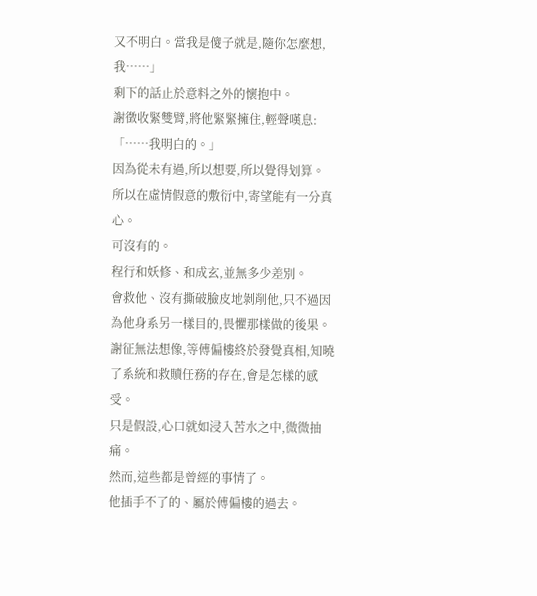又不明白。當我是傻子就是,隨你怎麼想,我……」
剩下的話止於意料之外的懷抱中。
謝徵收緊雙臂,將他緊緊擁住,輕聲嘆息:「……我明白的。」
因為從未有過,所以想要,所以覺得划算。
所以在虛情假意的敷衍中,寄望能有一分真心。
可沒有的。
程行和妖修、和成玄,並無多少差別。
會救他、沒有撕破臉皮地剝削他,只不過因為他身系另一樣目的,畏懼那樣做的後果。
謝征無法想像,等傅偏樓終於發覺真相,知曉了系統和救贖任務的存在,會是怎樣的感受。
只是假設,心口就如浸入苦水之中,微微抽痛。
然而,這些都是曾經的事情了。
他插手不了的、屬於傅偏樓的過去。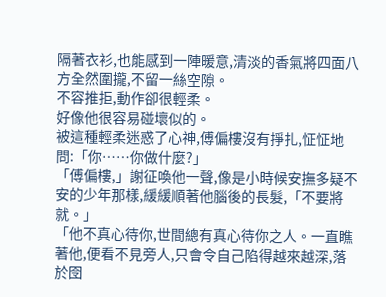隔著衣衫,也能感到一陣暖意,清淡的香氣將四面八方全然圍攏,不留一絲空隙。
不容推拒,動作卻很輕柔。
好像他很容易碰壞似的。
被這種輕柔迷惑了心神,傅偏樓沒有掙扎,怔怔地問:「你……你做什麼?」
「傅偏樓,」謝征喚他一聲,像是小時候安撫多疑不安的少年那樣,緩緩順著他腦後的長髮,「不要將就。」
「他不真心待你,世間總有真心待你之人。一直瞧著他,便看不見旁人,只會令自己陷得越來越深,落於囹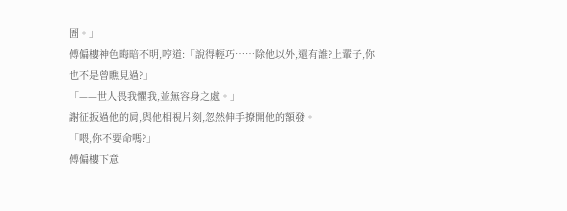圄。」
傅偏樓神色晦暗不明,哼道:「說得輕巧……除他以外,還有誰?上輩子,你也不是曾瞧見過?」
「——世人畏我懼我,並無容身之處。」
謝征扳過他的肩,與他相視片刻,忽然伸手撩開他的額發。
「喂,你不要命嗎?」
傅偏樓下意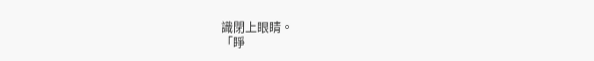識閉上眼睛。
「睜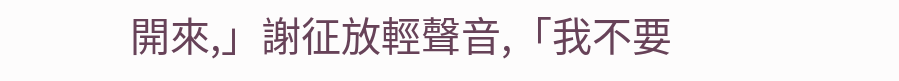開來,」謝征放輕聲音,「我不要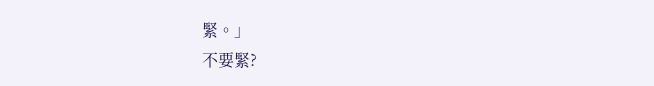緊。」
不要緊?